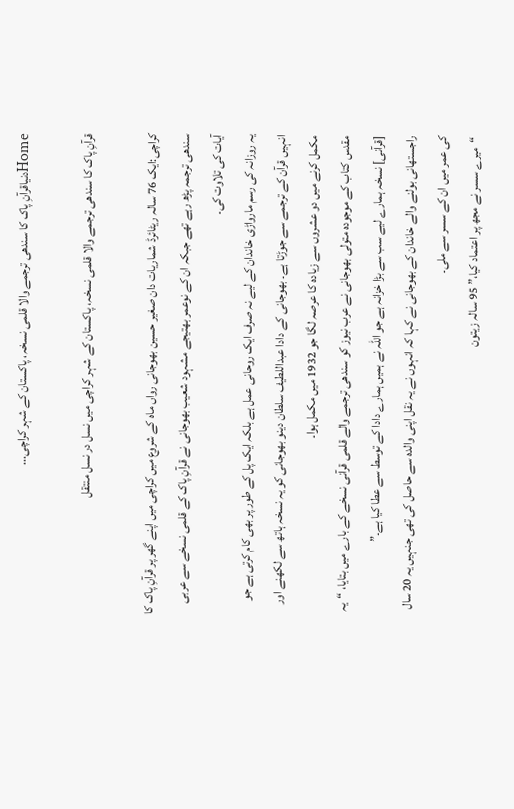Homeدنیاقرآنِ پاک کا سندھی ترجمے والا قلمی نسخہ، پاکستان کے شہر کراچی...

قرآنِ پاک کا سندھی ترجمے والا قلمی نسخہ، پاکستان کے شہر کراچی میں نسل در نسل منتقل

کراچی:ایک 76 سالہ ریٹائرڈ شماریات دان صغیر حسین بھوجانی رواں ماہ کے شروع میں کراچی میں اپنے گھر پر قرآنِ پاک کا سندھی ترجمہ پڑھ رہے تھے جبکہ ان کے نوعمر بھتیجے مشہود شعیب بھوجانی نے قرآنِ پاک کے قلمی نسخے سے عربی آیات کی تلاوت کی۔
یہ روزانہ کی رسم مارواڑی خاندان کے لیے نہ صرف ایک روحانی عمل ہے بلکہ ایک پل کے طور پر بھی کام کرتی ہے جو انہیں قرآن کے ترجمے سے جوڑتا ہے۔ بھوجانی کے دادا عبداللطیف سلطان دینو بھوجانی کو یہ نسخہ ہاتھ سے لکھنے اور مکمل کرنے میں دو عشروں سے زیادہ کا عرصہ لگا جو 1932 میں مکمل ہوا۔
مقدس کتاب کے موجودہ متولی بھوجانی نے عرب نیوز کو سندھی ترجمے والے قلمی قرآنی نسخے کے بارے میں بتایا، “یہ [قرآنی] نسخہ ہمارے لیے سب سے بڑا خزانہ ہے جو اللہ نے ہمیں ہمارے دادا کے توسط سے عطا کیا ہے۔”
راجستھانی بولنے والے خاندان کے بھوجانی نے کہا کہ انہوں نے یہ نقل اپنی والدہ سے حاصل کی تھی جنہیں یہ 20 سال کی عمر میں ان کے سسر سے ملی۔
“میرے سسر نے مجھ پر اعتماد کیا،” 95 سالہ زیتون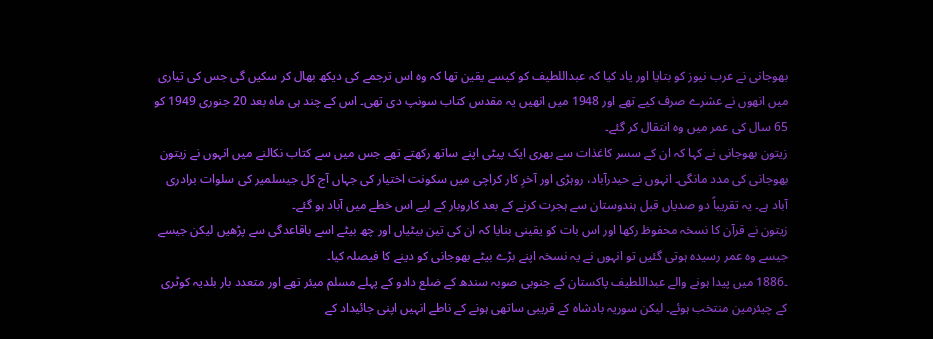بھوجانی نے عرب نیوز کو بتایا اور یاد کیا کہ عبداللطیف کو کیسے یقین تھا کہ وہ اس ترجمے کی دیکھ بھال کر سکیں گی جس کی تیاری میں انھوں نے عشرے صرف کیے تھے اور 1948 میں انھیں یہ مقدس کتاب سونپ دی تھی۔ اس کے چند ہی ماہ بعد 20 جنوری 1949 کو 65 سال کی عمر میں وہ انتقال کر گئے۔
زیتون بھوجانی نے کہا کہ ان کے سسر کاغذات سے بھری ایک پیٹی اپنے ساتھ رکھتے تھے جس میں سے کتاب نکالنے میں انہوں نے زیتون بھوجانی کی مدد مانگی۔ انہوں نے حیدرآباد، روہڑی اور آخرِ کار کراچی میں سکونت اختیار کی جہاں آج کل جیسلمیر کی سلوات برادری آباد ہے۔ یہ تقریباً دو صدیاں قبل ہندوستان سے ہجرت کرنے کے بعد کاروبار کے لیے اس خطے میں آباد ہو گئے۔
زیتون نے قرآن کا نسخہ محفوظ رکھا اور اس بات کو یقینی بنایا کہ ان کی تین بیٹیاں اور چھ بیٹے اسے باقاعدگی سے پڑھیں لیکن جیسے جیسے وہ عمر رسیدہ ہوتی گئیں تو انہوں نے یہ نسخہ اپنے بڑے بیٹے بھوجانی کو دینے کا فیصلہ کیا۔
۔1886 میں پیدا ہونے والے عبداللطیف پاکستان کے جنوبی صوبہ سندھ کے ضلع دادو کے پہلے مسلم میئر تھے اور متعدد بار بلدیہ کوٹری کے چیئرمین منتخب ہوئے۔ لیکن سوریہ بادشاہ کے قریبی ساتھی ہونے کے ناطے انہیں اپنی جائیداد کے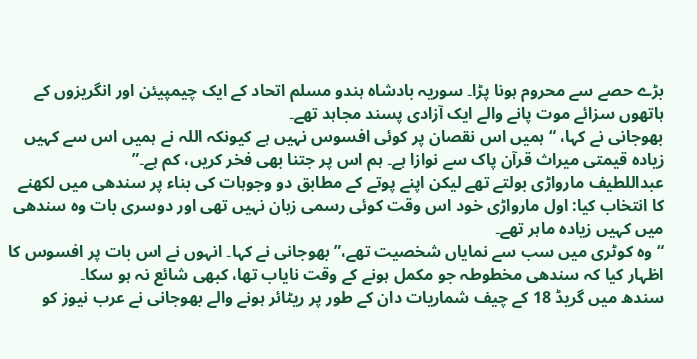بڑے حصے سے محروم ہونا پڑا۔ سوریہ بادشاہ ہندو مسلم اتحاد کے ایک چیمپیئن اور انگریزوں کے ہاتھوں سزائے موت پانے والے ایک آزادی پسند مجاہد تھے۔
بھوجانی نے کہا، “ہمیں اس نقصان پر کوئی افسوس نہیں ہے کیونکہ اللہ نے ہمیں اس سے کہیں زیادہ قیمتی میراث قرآن پاک سے نوازا ہے۔ ہم اس پر جتنا بھی فخر کریں، کم ہے۔”
عبداللطیف مارواڑی بولتے تھے لیکن اپنے پوتے کے مطابق دو وجوہات کی بناء پر سندھی میں لکھنے کا انتخاب کیا: اول مارواڑی خود اس وقت کوئی رسمی زبان نہیں تھی اور دوسری بات وہ سندھی میں کہیں زیادہ ماہر تھے۔
“وہ کوٹری میں سب سے نمایاں شخصیت تھے،” بھوجانی نے کہا۔ انہوں نے اس بات پر افسوس کا اظہار کیا کہ سندھی مخطوطہ جو مکمل ہونے کے وقت نایاب تھا، کبھی شائع نہ ہو سکا۔
سندھ میں گریڈ 18 کے چیف شماریات دان کے طور پر ریٹائر ہونے والے بھوجانی نے عرب نیوز کو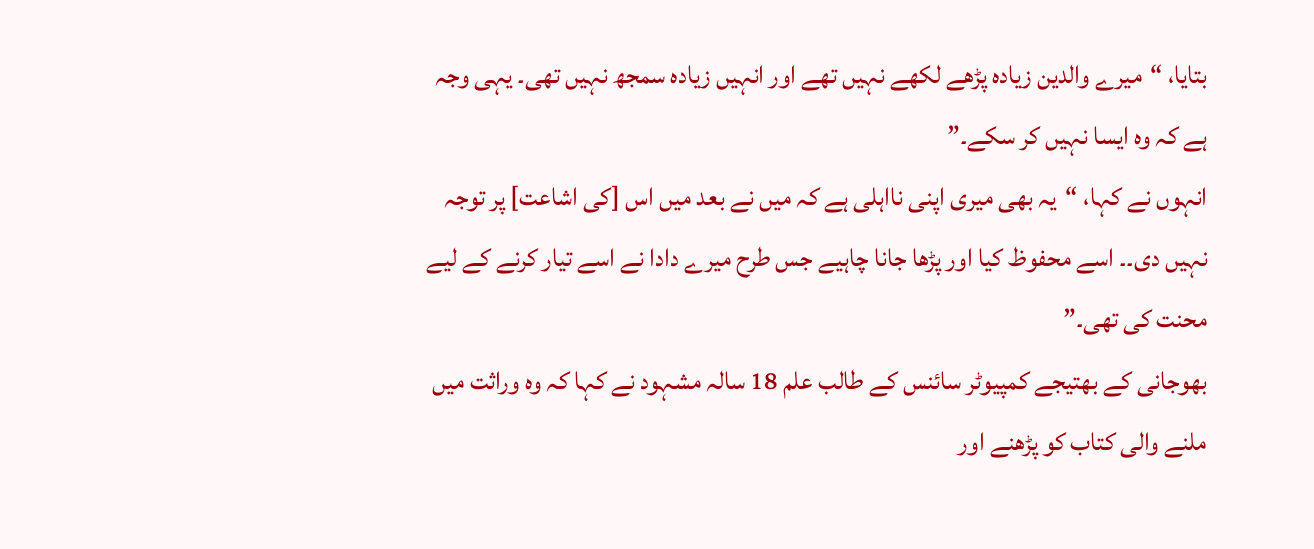بتایا، “میرے والدین زیادہ پڑھے لکھے نہیں تھے اور انہیں زیادہ سمجھ نہیں تھی۔ یہی وجہ ہے کہ وہ ایسا نہیں کر سکے۔”
انہوں نے کہا، “یہ بھی میری اپنی نااہلی ہے کہ میں نے بعد میں اس [کی اشاعت] پر توجہ نہیں دی۔۔ اسے محفوظ کیا اور پڑھا جانا چاہیے جس طرح میرے دادا نے اسے تیار کرنے کے لیے محنت کی تھی۔”
بھوجانی کے بھتیجے کمپیوٹر سائنس کے طالب علم 18 سالہ مشہود نے کہا کہ وہ وراثت میں ملنے والی کتاب کو پڑھنے اور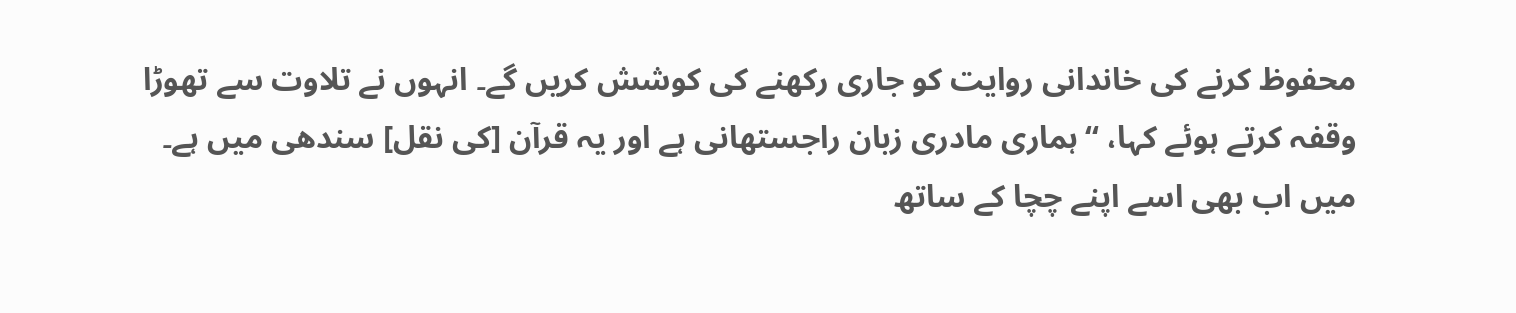محفوظ کرنے کی خاندانی روایت کو جاری رکھنے کی کوشش کریں گے۔ انہوں نے تلاوت سے تھوڑا وقفہ کرتے ہوئے کہا، “ہماری مادری زبان راجستھانی ہے اور یہ قرآن [کی نقل] سندھی میں ہے۔ میں اب بھی اسے اپنے چچا کے ساتھ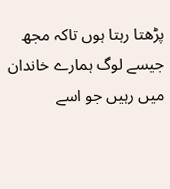پڑھتا رہتا ہوں تاکہ مجھ جیسے لوگ ہمارے خاندان میں رہیں جو اسے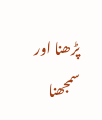پڑھنا اور سمجھنا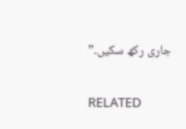جاری رکھ سکیں۔”

RELATED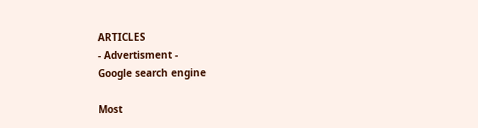ARTICLES
- Advertisment -
Google search engine

Most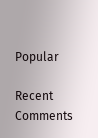Popular

Recent Comments